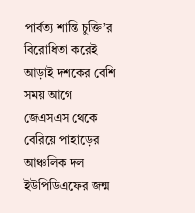পার্বত্য শান্তি চুক্তি’র বিরোধিতা করেই আড়াই দশকের বেশি সময় আগে জেএসএস থেকে বেরিয়ে পাহাড়ের আঞ্চলিক দল ইউপিডিএফের জন্ম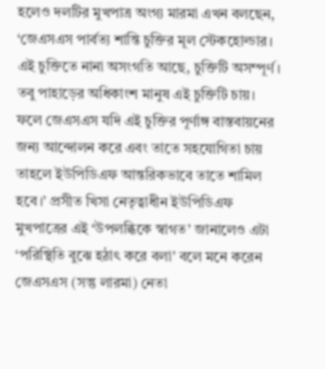হলেও দলটির মুখপাত্র অংগ্য মারমা এখন বলছেন, ‘জেএসএস পার্বত্য শান্তি চুক্তির মূল স্টেকহোল্ডার। এই চুক্তিতে নানা অসংগতি আছে, চুক্তিটি অসম্পূর্ণ। তবু পাহাড়ের অধিকাংশ মানুষ এই চুক্তিটি চায়। ফলে জেএসএস যদি এই চুক্তির পূর্ণাঙ্গ বাস্তবায়নের জন্য আন্দোলন করে এবং তাতে সহযোগিতা চায় তাহলে ইউপিডিএফ আন্তরিকভাবে তাতে শামিল হবে।’ প্রসীত খিসা নেতৃত্বাধীন ইউপিডিএফ মুখপাত্রের এই ‘উপলব্ধিকে স্বাগত’ জানালেও এটা ‘পরিস্থিতি বুঝে হঠাৎ করে বলা’ বলে মনে করেন জেএসএস (সন্তু লারমা) নেতা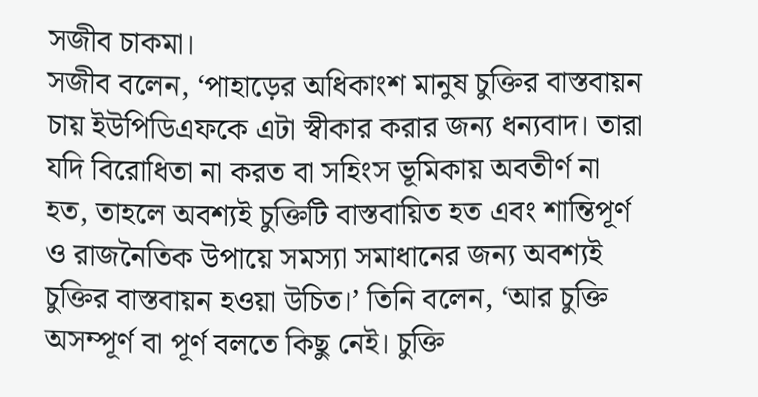সজীব চাকমা।
সজীব বলেন, ‘পাহাড়ের অধিকাংশ মানুষ চুক্তির বাস্তবায়ন চায় ইউপিডিএফকে এটা স্বীকার করার জন্য ধন্যবাদ। তারা যদি বিরোধিতা না করত বা সহিংস ভূমিকায় অবতীর্ণ না হত, তাহলে অবশ্যই চুক্তিটি বাস্তবায়িত হত এবং শান্তিপূর্ণ ও রাজনৈতিক উপায়ে সমস্যা সমাধানের জন্য অবশ্যই চুক্তির বাস্তবায়ন হওয়া উচিত।’ তিনি বলেন, ‘আর চুক্তি অসম্পূর্ণ বা পূর্ণ বলতে কিছু নেই। চুক্তি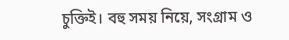চুক্তিই। বহু সময় নিয়ে, সংগ্রাম ও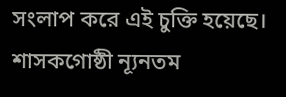সংলাপ করে এই চুক্তি হয়েছে। শাসকগোষ্ঠী ন্যূনতম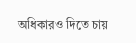অধিকারও দিতে চায়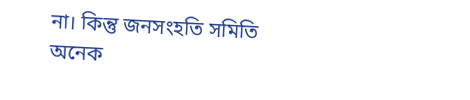না। কিন্তু জনসংহতি সমিতি অনেক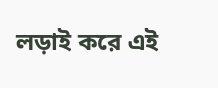লড়াই করে এই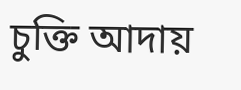চুক্তি আদায়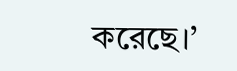করেছে।’